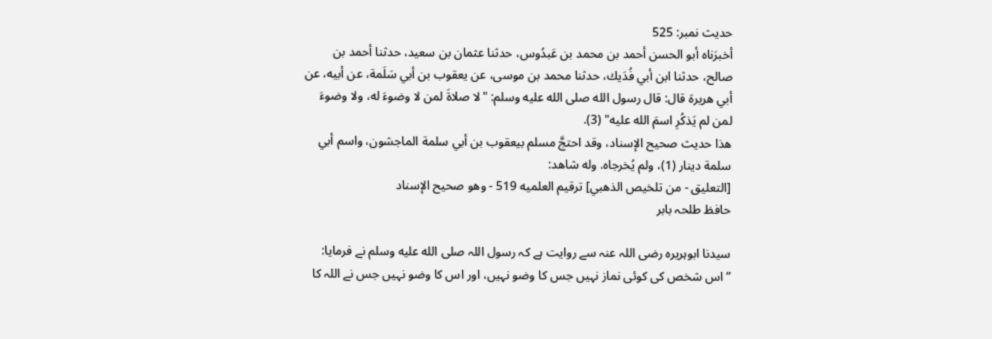حدیث نمبر: 525
أخبرَناه أبو الحسن أحمد بن محمد بن عَبدُوس، حدثنا عثمان بن سعيد، حدثنا أحمد بن صالح، حدثنا ابن أبي فُدَيك، حدثنا محمد بن موسى، عن يعقوب بن أبي سَلَمة، عن أبيه، عن أبي هريرة قال: قال رسول الله صلى الله عليه وسلم: "لا صلاةَ لمن لا وضوءَ له، ولا وضوءَ لمن لم يَذكُرِ اسمَ الله عليه" (3).
هذا حديث صحيح الإسناد، وقد احتجَّ مسلم بيعقوب بن أبي سلمة الماجشون، واسم أبي سلمة دينار (1)، ولم يُخرجاه. وله شاهد:
[التعليق - من تلخيص الذهبي] ترقيم العلميه 519 - وهو صحيح الإسناد
حافظ طلحہ بابر

سیدنا ابوہریرہ رضی اللہ عنہ سے روایت ہے کہ رسول اللہ صلى الله عليه وسلم نے فرمایا: ”اس شخص کی کوئی نماز نہیں جس کا وضو نہیں، اور اس کا وضو نہیں جس نے اللہ کا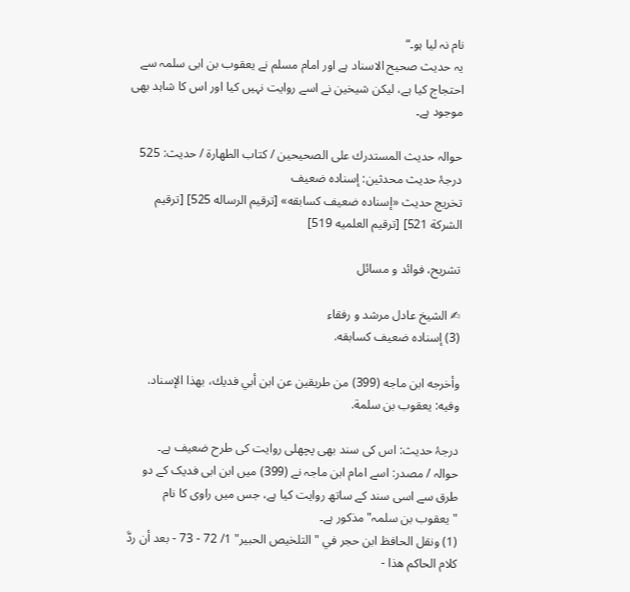نام نہ لیا ہو۔“
یہ حدیث صحیح الاسناد ہے اور امام مسلم نے یعقوب بن ابی سلمہ سے احتجاج کیا ہے، لیکن شیخین نے اسے روایت نہیں کیا اور اس کا شاہد بھی موجود ہے۔

حوالہ حدیث المستدرك على الصحيحين / كتاب الطهارة / حدیث: 525
درجۂ حدیث محدثین: إسناده ضعيف
تخریج حدیث «إسناده ضعيف كسابقه» [ترقيم الرساله 525] [ترقيم الشركة 521] [ترقيم العلميه 519]

تشریح، فوائد و مسائل

✍ الشیخ عادل مرشد و رفقاء
(3) إسناده ضعيف كسابقه.

وأخرجه ابن ماجه (399) من طريقين عن ابن أبي فديك، بهذا الإسناد. وفيه: يعقوب بن سلمة.

درجۂ حدیث: اس کی سند بھی پچھلی روایت کی طرح ضعیف ہے۔
حوالہ / مصدر: اسے امام ابن ماجہ نے (399) میں ابن ابی فدیک کے دو طرق سے اسی سند کے ساتھ روایت کیا ہے، جس میں راوی کا نام "یعقوب بن سلمہ" مذکور ہے۔
(1) ونقل الحافظ ابن حجر في "التلخيص الحبير" 1/ 72 - 73 - بعد أن ردَّ كلام الحاكم هذا -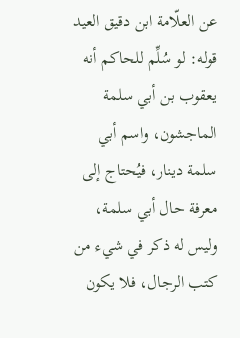عن العلّامة ابن دقيق العيد قوله: لو سُلِّم للحاكم أنه يعقوب بن أبي سلمة الماجشون، واسم أبي سلمة دينار، فيُحتاج إلى معرفة حال أبي سلمة، وليس له ذكر في شيء من كتب الرجال، فلا يكون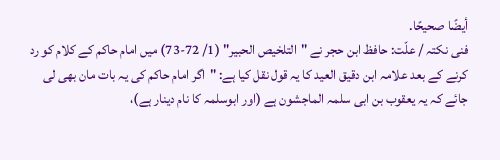أيضًا صحيحًا.
فنی نکتہ / علّت: حافظ ابن حجر نے "التلخیص الحبیر" (1/ 72-73) میں امام حاکم کے کلام کو رد کرنے کے بعد علامہ ابن دقیق العید کا یہ قول نقل کیا ہے: "اگر امام حاکم کی یہ بات مان بھی لی جائے کہ یہ یعقوب بن ابی سلمہ الماجشون ہے (اور ابوسلمہ کا نام دینار ہے)،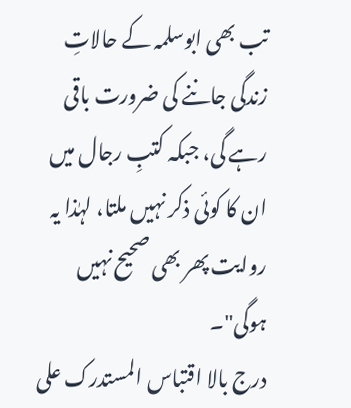تب بھی ابوسلمہ کے حالاتِ زندگی جاننے کی ضرورت باقی رہے گی، جبکہ کتبِ رجال میں ان کا کوئی ذکر نہیں ملتا، لہٰذا یہ روایت پھر بھی صحیح نہیں ہوگی"۔
درج بالا اقتباس المستدرک علی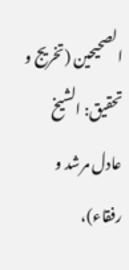الصحیحین (تخریج و تحقیق: الشیخ عادل مرشد و رفقاء)،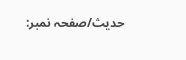حدیث/صفحہ نمبر: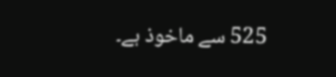525 سے ماخوذ ہے۔